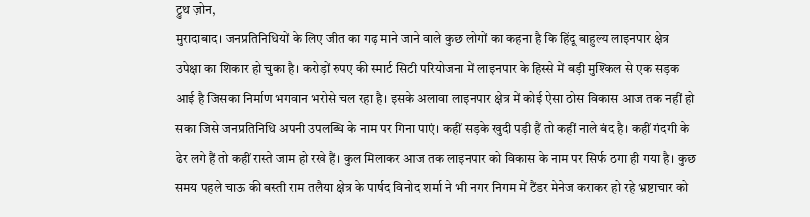ट्रुथ ज़ोन,
मुरादाबाद। जनप्रतिनिधियों के लिए जीत का गढ़ माने जाने वाले कुछ लोगों का कहना है कि हिंदू बाहुल्य लाइनपार क्षेत्र उपेक्षा का शिकार हो चुका है। करोड़ों रुपए की स्मार्ट सिटी परियोजना में लाइनपार के हिस्से में बड़ी मुश्किल से एक सड़क आई है जिसका निर्माण भगवान भरोसे चल रहा है। इसके अलावा लाइनपार क्षेत्र में कोई ऐसा ठोस विकास आज तक नहीं हो सका जिसे जनप्रतिनिधि अपनी उपलब्धि के नाम पर गिना पाएं। कहीं सड़के खुदी पड़ी हैं तो कहीं नाले बंद है। कहीं गंदगी के ढेर लगे हैं तो कहीं रास्ते जाम हो रखे हैं। कुल मिलाकर आज तक लाइनपार को विकास के नाम पर सिर्फ ठगा ही गया है। कुछ समय पहले चाऊ की बस्ती राम तलैया क्षेत्र के पार्षद विनोद शर्मा ने भी नगर निगम में टैंडर मेनेज कराकर हो रहे भ्रष्टाचार को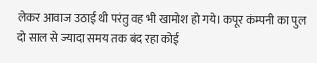लेकर आवाज उठाई थी परंतु वह भी खामोश हो गये। कपूर कंम्पनी का पुल दो साल से ज्यादा समय तक बंद रहा कोई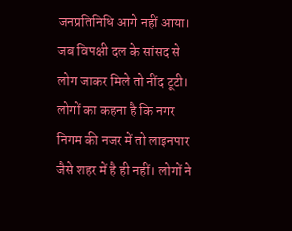जनप्रतिनिधि आगे नहीं आया। जब विपक्षी दल के सांसद से लोग जाकर मिले तो नींद टूटी। लोगों का कहना है कि नगर निगम की नजर में तो लाइनपार जैसे शहर में है ही नहीं। लोगों ने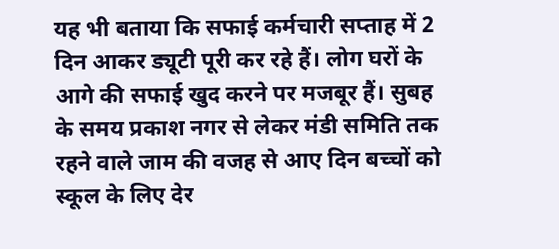यह भी बताया कि सफाई कर्मचारी सप्ताह में 2 दिन आकर ड्यूटी पूरी कर रहे हैं। लोग घरों के आगे की सफाई खुद करने पर मजबूर हैं। सुबह के समय प्रकाश नगर से लेकर मंडी समिति तक रहने वाले जाम की वजह से आए दिन बच्चों को स्कूल के लिए देर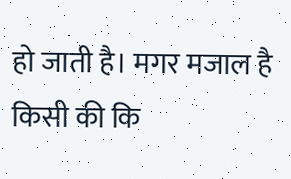हो जाती है। मगर मजाल है किसी की कि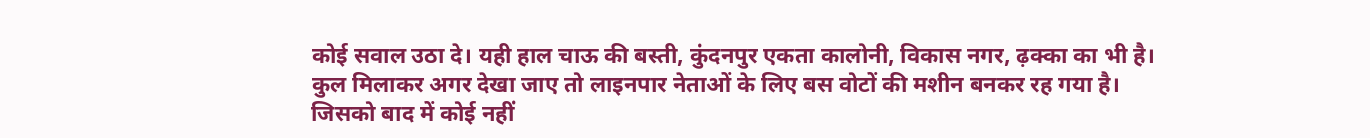कोई सवाल उठा दे। यही हाल चाऊ की बस्ती, कुंदनपुर एकता कालोनी, विकास नगर, ढ़क्का का भी है। कुल मिलाकर अगर देखा जाए तो लाइनपार नेताओं के लिए बस वोटों की मशीन बनकर रह गया है। जिसको बाद में कोई नहीं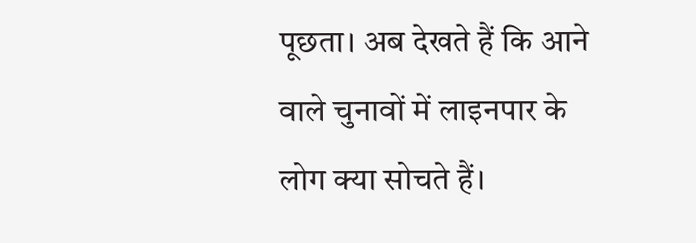पूछता। अब देखते हैं कि आने वाले चुनावों में लाइनपार के लोग क्या सोचते हैं।